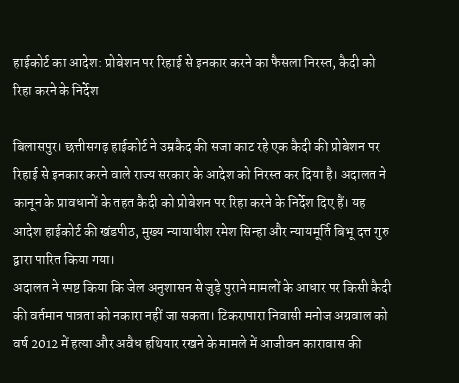हाईकोर्ट का आदेश: प्रोबेशन पर रिहाई से इनकार करने का फैसला निरस्त, कैदी को रिहा करने के निर्देश

बिलासपुर। छत्तीसगढ़ हाईकोर्ट ने उम्रकैद की सजा काट रहे एक कैदी की प्रोबेशन पर रिहाई से इनकार करने वाले राज्य सरकार के आदेश को निरस्त कर दिया है। अदालत ने कानून के प्रावधानों के तहत कैदी को प्रोबेशन पर रिहा करने के निर्देश दिए हैं। यह आदेश हाईकोर्ट की खंडपीठ, मुख्य न्यायाधीश रमेश सिन्हा और न्यायमूर्ति बिभू दत्त गुरु द्वारा पारित किया गया।
अदालत ने स्पष्ट किया कि जेल अनुशासन से जुड़े पुराने मामलों के आधार पर किसी कैदी की वर्तमान पात्रता को नकारा नहीं जा सकता। टिकरापारा निवासी मनोज अग्रवाल को वर्ष 2012 में हत्या और अवैध हथियार रखने के मामले में आजीवन कारावास की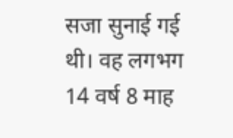सजा सुनाई गई थी। वह लगभग 14 वर्ष 8 माह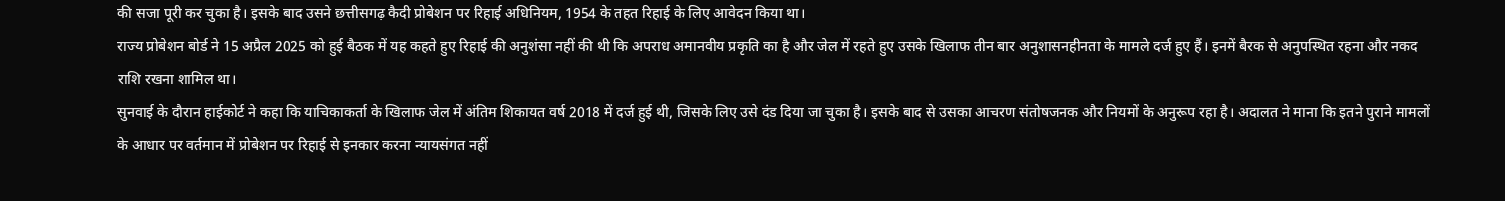की सजा पूरी कर चुका है। इसके बाद उसने छत्तीसगढ़ कैदी प्रोबेशन पर रिहाई अधिनियम, 1954 के तहत रिहाई के लिए आवेदन किया था।
राज्य प्रोबेशन बोर्ड ने 15 अप्रैल 2025 को हुई बैठक में यह कहते हुए रिहाई की अनुशंसा नहीं की थी कि अपराध अमानवीय प्रकृति का है और जेल में रहते हुए उसके खिलाफ तीन बार अनुशासनहीनता के मामले दर्ज हुए हैं। इनमें बैरक से अनुपस्थित रहना और नकद राशि रखना शामिल था।
सुनवाई के दौरान हाईकोर्ट ने कहा कि याचिकाकर्ता के खिलाफ जेल में अंतिम शिकायत वर्ष 2018 में दर्ज हुई थी, जिसके लिए उसे दंड दिया जा चुका है। इसके बाद से उसका आचरण संतोषजनक और नियमों के अनुरूप रहा है। अदालत ने माना कि इतने पुराने मामलों के आधार पर वर्तमान में प्रोबेशन पर रिहाई से इनकार करना न्यायसंगत नहीं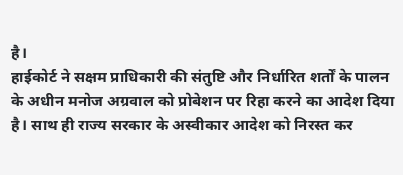है।
हाईकोर्ट ने सक्षम प्राधिकारी की संतुष्टि और निर्धारित शर्तों के पालन के अधीन मनोज अग्रवाल को प्रोबेशन पर रिहा करने का आदेश दिया है। साथ ही राज्य सरकार के अस्वीकार आदेश को निरस्त कर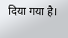दिया गया है।